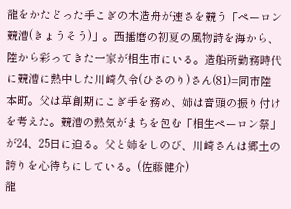龍をかたどった手こぎの木造舟が速さを競う「ペーロン競漕(きょうそう)」。西播磨の初夏の風物詩を海から、陸から彩ってきた一家が相生市にいる。造船所勤務時代に競漕に熱中した川崎久令(ひさのり)さん(81)=同市陸本町。父は草創期にこぎ手を務め、姉は音頭の振り付けを考えた。競漕の熱気がまちを包む「相生ペーロン祭」が24、25日に迫る。父と姉をしのび、川崎さんは郷土の誇りを心待ちにしている。(佐藤健介)
龍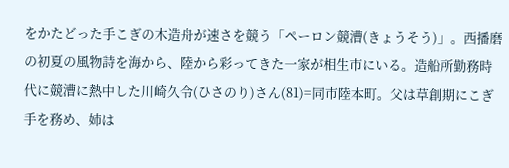をかたどった手こぎの木造舟が速さを競う「ペーロン競漕(きょうそう)」。西播磨の初夏の風物詩を海から、陸から彩ってきた一家が相生市にいる。造船所勤務時代に競漕に熱中した川崎久令(ひさのり)さん(81)=同市陸本町。父は草創期にこぎ手を務め、姉は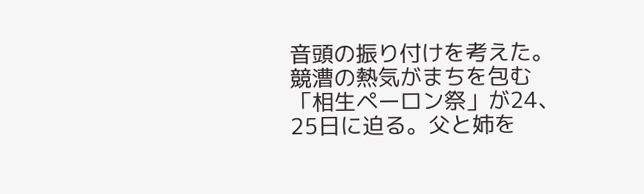音頭の振り付けを考えた。競漕の熱気がまちを包む「相生ペーロン祭」が24、25日に迫る。父と姉を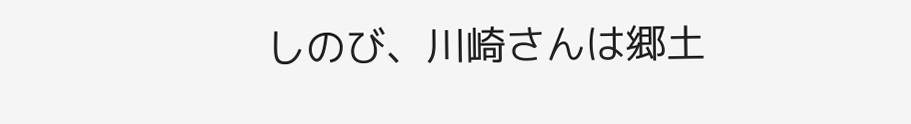しのび、川崎さんは郷土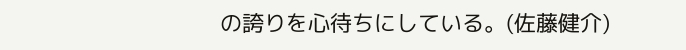の誇りを心待ちにしている。(佐藤健介)